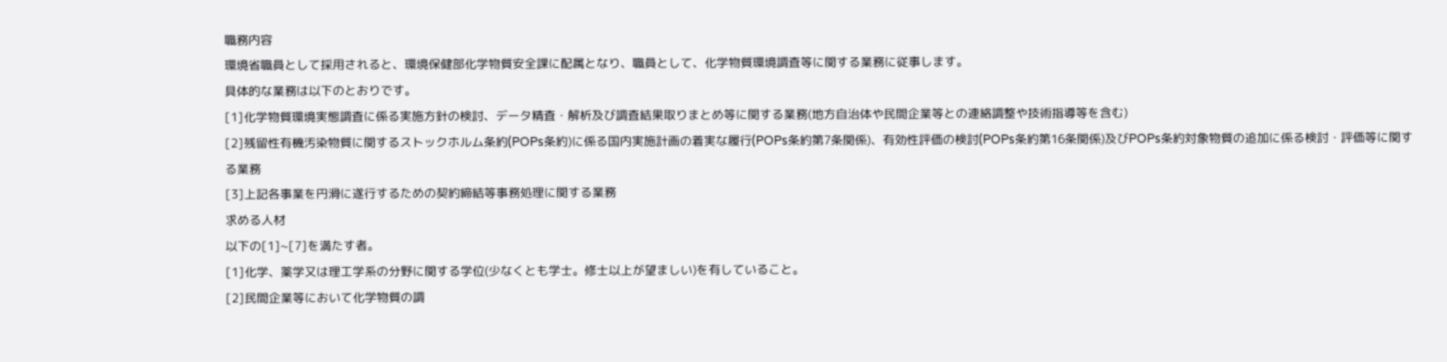職務内容
環境省職員として採用されると、環境保健部化学物質安全課に配属となり、職員として、化学物質環境調査等に関する業務に従事します。
具体的な業務は以下のとおりです。
[1]化学物質環境実態調査に係る実施方針の検討、データ精査・解析及び調査結果取りまとめ等に関する業務(地方自治体や民間企業等との連絡調整や技術指導等を含む)
[2]残留性有機汚染物質に関するストックホルム条約(POPs条約)に係る国内実施計画の着実な履行(POPs条約第7条関係)、有効性評価の検討(POPs条約第16条関係)及びPOPs条約対象物質の追加に係る検討・評価等に関する業務
[3]上記各事業を円滑に遂行するための契約締結等事務処理に関する業務
求める人材
以下の[1]~[7]を満たす者。
[1]化学、薬学又は理工学系の分野に関する学位(少なくとも学士。修士以上が望ましい)を有していること。
[2]民間企業等において化学物質の調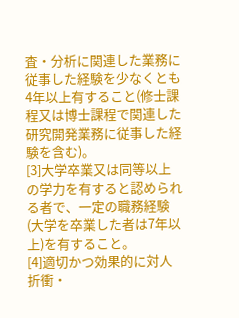査・分析に関連した業務に従事した経験を少なくとも4年以上有すること(修士課程又は博士課程で関連した研究開発業務に従事した経験を含む)。
[3]大学卒業又は同等以上の学力を有すると認められる者で、一定の職務経験(大学を卒業した者は7年以上)を有すること。
[4]適切かつ効果的に対人折衝・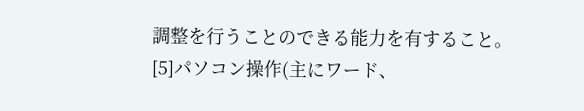調整を行うことのできる能力を有すること。
[5]パソコン操作(主にワード、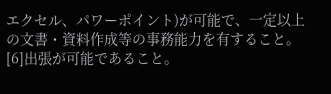エクセル、パワーポイント)が可能で、一定以上の文書・資料作成等の事務能力を有すること。
[6]出張が可能であること。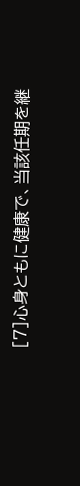[7]心身ともに健康で、当該任期を継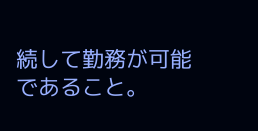続して勤務が可能であること。